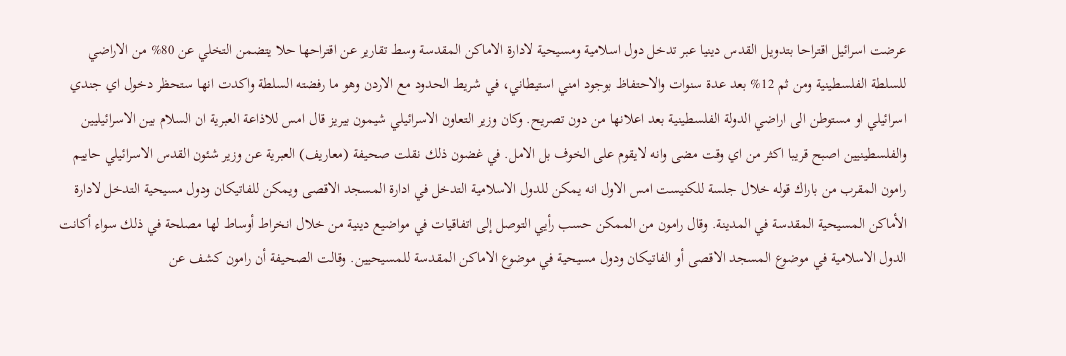عرضت اسرائيل اقتراحا بتدويل القدس دينيا عبر تدخل دول اسلامية ومسيحية لادارة الاماكن المقدسة وسط تقارير عن اقتراحها حلا يتضمن التخلي عن 80% من الاراضي للسلطة الفلسطينية ومن ثم 12% بعد عدة سنوات والاحتفاظ بوجود امني استيطاني، في شريط الحدود مع الاردن وهو ما رفضته السلطة واكدت انها ستحظر دخول اي جندي اسرائيلي او مستوطن الى اراضي الدولة الفلسطينية بعد اعلانها من دون تصريح. وكان وزير التعاون الاسرائيلي شيمون بيريز قال امس للاذاعة العبرية ان السلام بين الاسرائيليين والفلسطينيين اصبح قريبا اكثر من اي وقت مضى وانه لايقوم على الخوف بل الامل. في غضون ذلك نقلت صحيفة (معاريف) العبرية عن وزير شئون القدس الاسرائيلي حاييم رامون المقرب من باراك قوله خلال جلسة للكنيست امس الاول انه يمكن للدول الاسلامية التدخل في ادارة المسجد الاقصى ويمكن للفاتيكان ودول مسيحية التدخل لادارة الأماكن المسيحية المقدسة في المدينة. وقال رامون من الممكن حسب رأيي التوصل إلى اتفاقيات في مواضيع دينية من خلال انخراط أوساط لها مصلحة في ذلك سواء أكانت الدول الاسلامية في موضوع المسجد الاقصى أو الفاتيكان ودول مسيحية في موضوع الاماكن المقدسة للمسيحيين. وقالت الصحيفة أن رامون كشف عن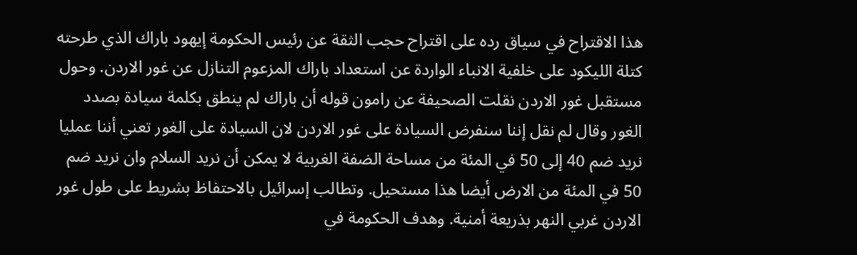هذا الاقتراح في سياق رده على اقتراح حجب الثقة عن رئيس الحكومة إيهود باراك الذي طرحته كتلة الليكود على خلفية الانباء الواردة عن استعداد باراك المزعوم التنازل عن غور الاردن. وحول مستقبل غور الاردن نقلت الصحيفة عن رامون قوله أن باراك لم ينطق بكلمة سيادة بصدد الغور وقال لم نقل إننا سنفرض السيادة على غور الاردن لان السيادة على الغور تعني أننا عمليا نريد ضم 40 إلى 50 في المئة من مساحة الضفة الغربية لا يمكن أن نريد السلام وان نريد ضم 50 في المئة من الارض أيضا هذا مستحيل. وتطالب إسرائيل بالاحتفاظ بشريط على طول غور الاردن غربي النهر بذريعة أمنية. وهدف الحكومة في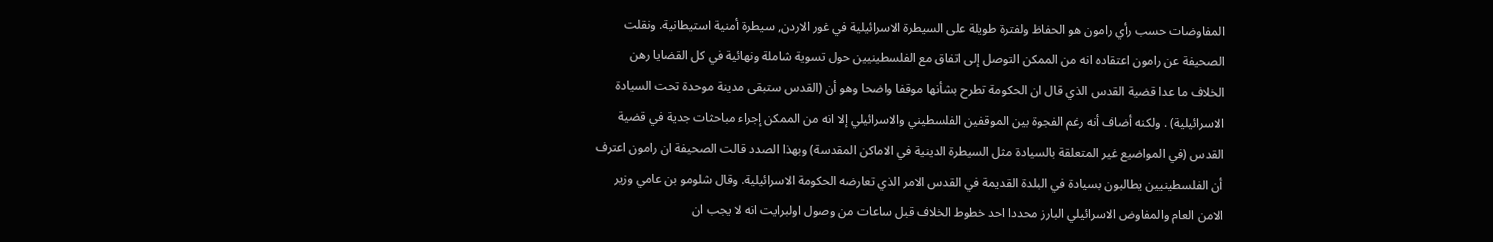المفاوضات حسب رأي رامون هو الحفاظ ولفترة طويلة على السيطرة الاسرائيلية في غور الاردن, سيطرة أمنية استيطانية. ونقلت الصحيفة عن رامون اعتقاده انه من الممكن التوصل إلى اتفاق مع الفلسطينيين حول تسوية شاملة ونهائية في كل القضايا رهن الخلاف ما عدا قضية القدس الذي قال ان الحكومة تطرح بشأنها موقفا واضحا وهو أن (القدس ستبقى مدينة موحدة تحت السيادة الاسرائيلية) . ولكنه أضاف أنه رغم الفجوة بين الموقفين الفلسطيني والاسرائيلي إلا انه من الممكن إجراء مباحثات جدية في قضية القدس (في المواضيع غير المتعلقة بالسيادة مثل السيطرة الدينية في الاماكن المقدسة) وبهذا الصدد قالت الصحيفة ان رامون اعترف أن الفلسطينيين يطالبون بسيادة في البلدة القديمة في القدس الامر الذي تعارضه الحكومة الاسرائيلية. وقال شلومو بن عامي وزير الامن العام والمفاوض الاسرائيلي البارز محددا احد خطوط الخلاف قبل ساعات من وصول اولبرايت انه لا يجب ان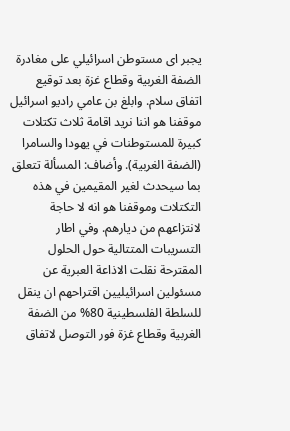يجبر اى مستوطن اسرائيلي على مغادرة الضفة الغربية وقطاع غزة بعد توقيع اتفاق سلام. وابلغ بن عامي راديو اسرائيل موقفنا هو اننا نريد اقامة ثلاث تكتلات كبيرة للمستوطنات في يهودا والسامرا (الضفة الغربية). وأضاف: المسألة تتعلق بما سيحدث لغير المقيمين في هذه التكتلات وموقفنا هو انه لا حاجة لانتزاعهم من ديارهم. وفي اطار التسريبات المتتالية حول الحلول المقترحة نقلت الاذاعة العبرية عن مسئولين اسرائيليين اقتراحهم ان ينقل للسلطة الفلسطينية 80% من الضفة الغربية وقطاع غزة فور التوصل لاتفاق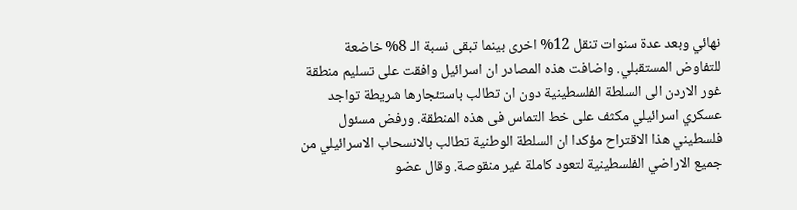نهائي وبعد عدة سنوات تنقل 12% اخرى بينما تبقى نسبة الـ 8% خاضعة للتفاوض المستقبلي. واضافت هذه المصادر ان اسرائيل وافقت على تسليم منطقة غور الاردن الى السلطة الفلسطينية دون ان تطالب باستئجارها شريطة تواجد عسكري اسرائيلي مكثف على خط التماس فى هذه المنطقة. ورفض مسئول فلسطيني هذا الاقتراح مؤكدا ان السلطة الوطنية تطالب بالانسحاب الاسرائيلي من جميع الاراضي الفلسطينية لتعود كاملة غير منقوصة. وقال عضو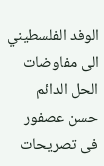الوفد الفلسطيني الى مفاوضات الحل الدائم حسن عصفور فى تصريحات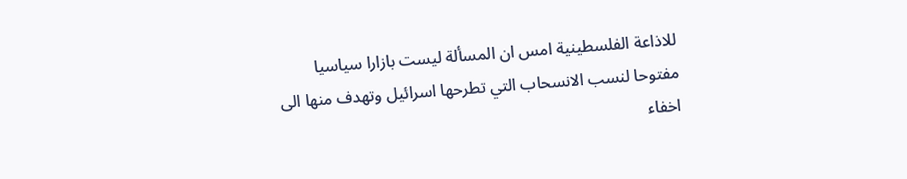للاذاعة الفلسطينية امس ان المسألة ليست بازارا سياسيا مفتوحا لنسب الانسحاب التي تطرحها اسرائيل وتهدف منها الى اخفاء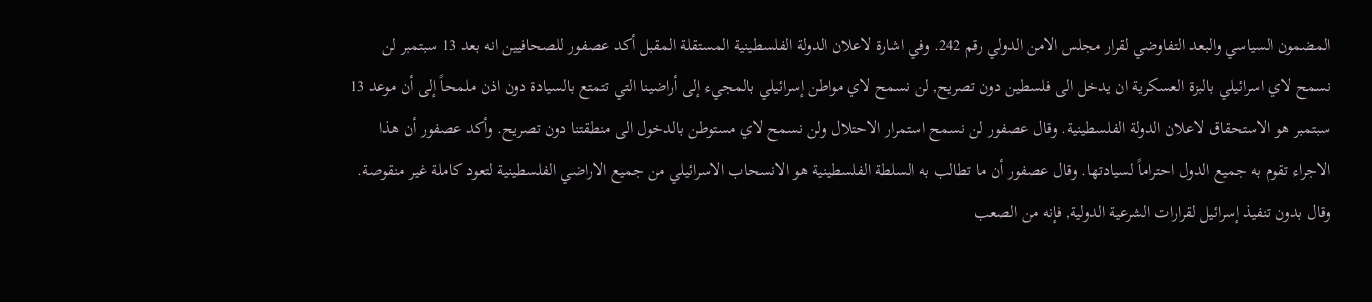المضمون السياسي والبعد التفاوضي لقرار مجلس الامن الدولي رقم 242. وفي اشارة لاعلان الدولة الفلسطينية المستقلة المقبل أكد عصفور للصحافيين انه بعد 13 سبتمبر لن نسمح لاي اسرائيلي بالبزة العسكرية ان يدخل الى فلسطين دون تصريح, لن نسمح لاي مواطن إسرائيلي بالمجيء إلى أراضينا التي تتمتع بالسيادة دون اذن ملمحاً إلى أن موعد 13 سبتمبر هو الاستحقاق لاعلان الدولة الفلسطينية. وقال عصفور لن نسمح استمرار الاحتلال ولن نسمح لاي مستوطن بالدخول الى منطقتنا دون تصريح. وأكد عصفور أن هذا الاجراء تقوم به جميع الدول احتراماً لسيادتها. وقال عصفور أن ما تطالب به السلطة الفلسطينية هو الانسحاب الاسرائيلي من جميع الاراضي الفلسطينية لتعود كاملة غير منقوصة. وقال بدون تنفيذ إسرائيل لقرارات الشرعية الدولية, فإنه من الصعب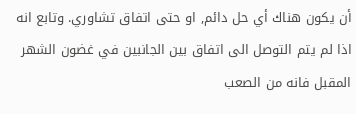أن يكون هناك أي حل دائم, او حتى اتفاق تشاوري. وتابع انه اذا لم يتم التوصل الى اتفاق بين الجانبين في غضون الشهر المقبل فانه من الصعب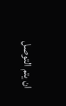ان يتم التوصل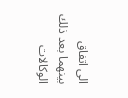الى اتفاق بينهما بعد ذلك الوكالات